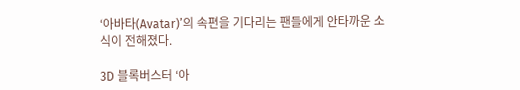‘아바타(Avatar)’의 속편을 기다리는 팬들에게 안타까운 소식이 전해졌다.

3D 블록버스터 ‘아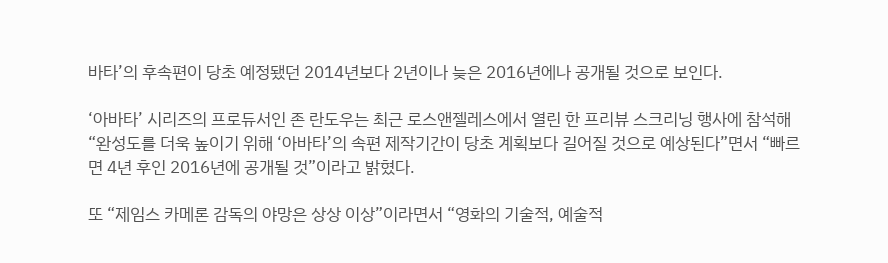바타’의 후속편이 당초 예정됐던 2014년보다 2년이나 늦은 2016년에나 공개될 것으로 보인다.

‘아바타’ 시리즈의 프로듀서인 존 란도우는 최근 로스앤젤레스에서 열린 한 프리뷰 스크리닝 행사에 참석해 “완성도를 더욱 높이기 위해 ‘아바타’의 속편 제작기간이 당초 계획보다 길어질 것으로 예상된다”면서 “빠르면 4년 후인 2016년에 공개될 것”이라고 밝혔다.

또 “제임스 카메론 감독의 야망은 상상 이상”이라면서 “영화의 기술적, 예술적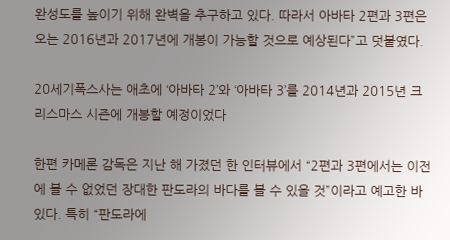완성도를 높이기 위해 완벽을 추구하고 있다. 따라서 아바타 2편과 3편은 오는 2016년과 2017년에 개봉이 가능할 것으로 예상된다”고 덧붙였다.

20세기폭스사는 애초에 ‘아바타 2’와 ‘아바타 3’를 2014년과 2015년 크리스마스 시즌에 개봉할 예정이었다

한편 카메론 감독은 지난 해 가졌던 한 인터뷰에서 “2편과 3편에서는 이전에 볼 수 없었던 장대한 판도라의 바다를 볼 수 있을 것”이라고 예고한 바 있다. 특히 “판도라에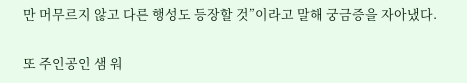만 머무르지 않고 다른 행성도 등장할 것”이라고 말해 궁금증을 자아냈다.

또 주인공인 샘 워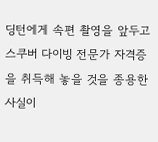딩턴에게 속편 촬영을 앞두고 스쿠버 다이빙 전문가 자격증을 취득해 놓을 것을 종용한 사실이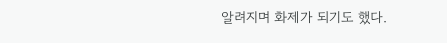알려지며 화제가 되기도 했다.